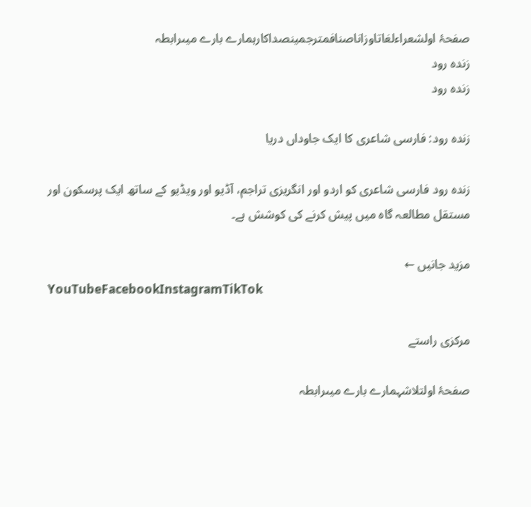صفحۂ اولشعراءلغاتاوزاناصنافمترجمینصداکارہمارے بارے میںرابطہ
زندہ رود
زندہ رود

زندہ رود: فارسی شاعری کا ایک جاوداں دریا

زندہ رود فارسی شاعری کو اردو اور انگریزی تراجم، آڈیو اور ویڈیو کے ساتھ ایک پرسکون اور مستقل مطالعہ گاہ میں پیش کرنے کی کوشش ہے۔

مزید جانیں ←
YouTubeFacebookInstagramTikTok

مرکزی راستے

صفحۂ اولتلاشہمارے بارے میںرابطہ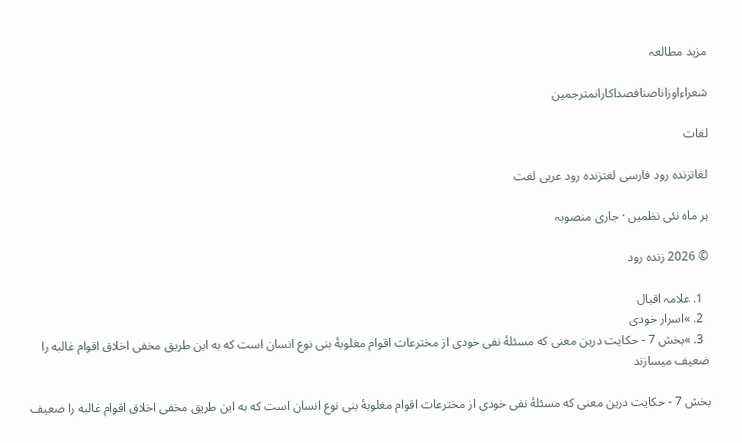مزید مطالعہ

شعراءاوزاناصنافصداکارانمترجمین

لغات

لغاتزندہ رود فارسی لغتزندہ رود عربی لغت

ہر ماہ نئی نظمیں · جاری منصوبہ

© 2026 زندہ رود

  1. علامہ اقبال
  2. »اسرار خودی
  3. »بخش 7 - حکایت درین معنی که مسئلهٔ نفی خودی از مخترعات اقوام مغلوبهٔ بنی نوع انسان است که به این طریق مخفی اخلاق اقوام غالبه را ضعیف میسازند

بخش 7 - حکایت درین معنی که مسئلهٔ نفی خودی از مخترعات اقوام مغلوبهٔ بنی نوع انسان است که به این طریق مخفی اخلاق اقوام غالبه را ضعیف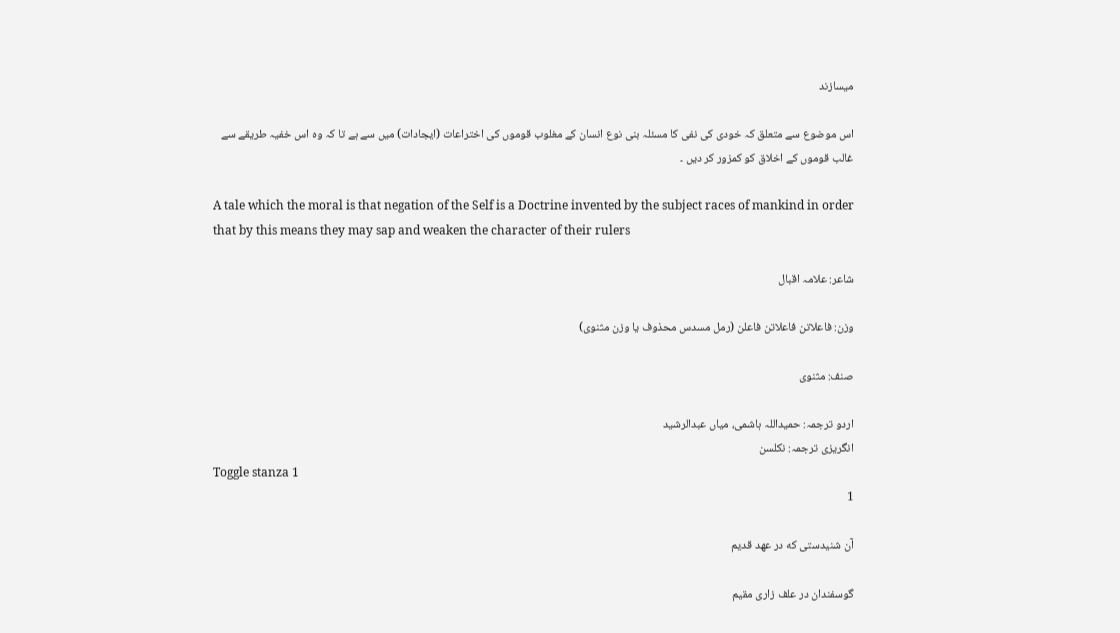میسازند

اس موضوع سے متعلق کہ خودی کی نفی کا مسئلہ بنی نوع انسان کے مغلوب قوموں کی اختراعات (ایجادات) میں سے ہے تا کہ وہ اس خفیہ طریقے سے غالب قوموں کے اخلاق کو کمزور کر دیں ۔

A tale which the moral is that negation of the Self is a Doctrine invented by the subject races of mankind in order that by this means they may sap and weaken the character of their rulers

شاعر: علامہ اقبال

وزن: فاعلاتن فاعلاتن فاعلن (رمل مسدس محذوف یا وزن مثنوی)

صنف: مثنوی

اردو ترجمہ: حمیداللہ ہاشمی، میاں عبدالرشید
انگریزی ترجمہ: نکلسن
Toggle stanza 1
1

آن شنیدستی که در عهد قدیم

گوسفندان در علف زاری مقیم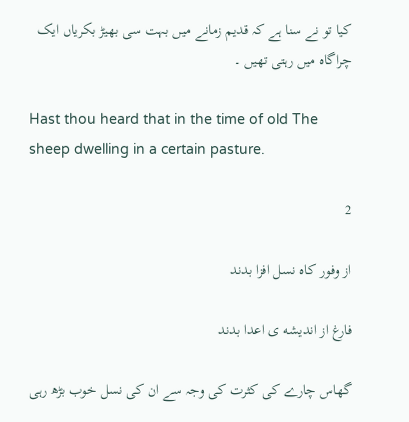کیا تو نے سنا ہے کہ قدیم زمانے میں بہت سی بھیڑ بکریاں ایک چراگاہ میں رہتی تھیں ۔

Hast thou heard that in the time of old The sheep dwelling in a certain pasture.

2

از وفور کاه نسل افزا بدند

فارغ از اندیشه ی اعدا بدند

گھاس چارے کی کثرت کی وجہ سے ان کی نسل خوب بڑھ رہی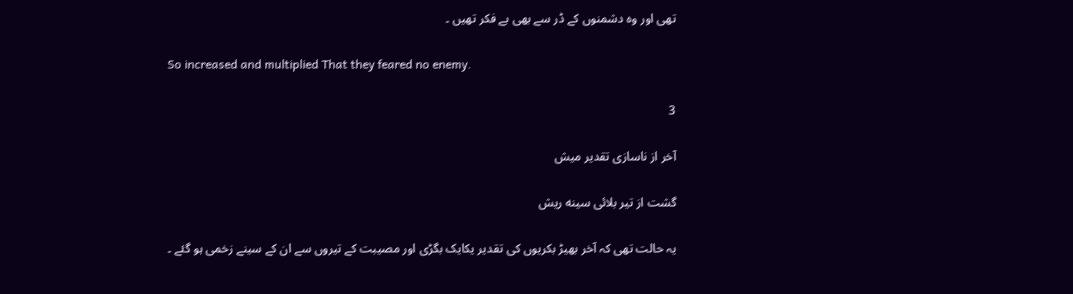تھی اور وہ دشمنوں کے ڈر سے بھی بے فکر تھیں ۔

So increased and multiplied That they feared no enemy.

3

آخر از ناسازی تقدیر میش

گشت از تیر بلائی سینه ریش

یہ حالت تھی کہ آخر بھیڑ بکریوں کی تقدیر یکایک بگڑی اور مصیبت کے تیروں سے ان کے سینے زخمی ہو گئے ۔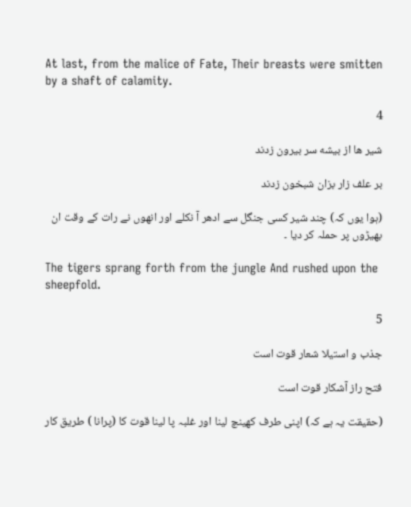At last, from the malice of Fate, Their breasts were smitten by a shaft of calamity.

4

شیر ها از بیشه سر بیرون زدند

بر علف زار بزان شبخون زدند

(ہوا یوں کہ) چند شیر کسی جنگل سے ادھر آ نکلے اور انھوں نے رات کے وقت ان بھیڑوں پر حملہ کر دیا ۔

The tigers sprang forth from the jungle And rushed upon the sheepfold.

5

جذب و استیلا شعار قوت است

فتح راز آشکار قوت است

(حقیقت یہ ہے کہ) اپنی طرف کھینچ لینا اور غلبہ پا لینا قوت کا (پرانا ) طریق کار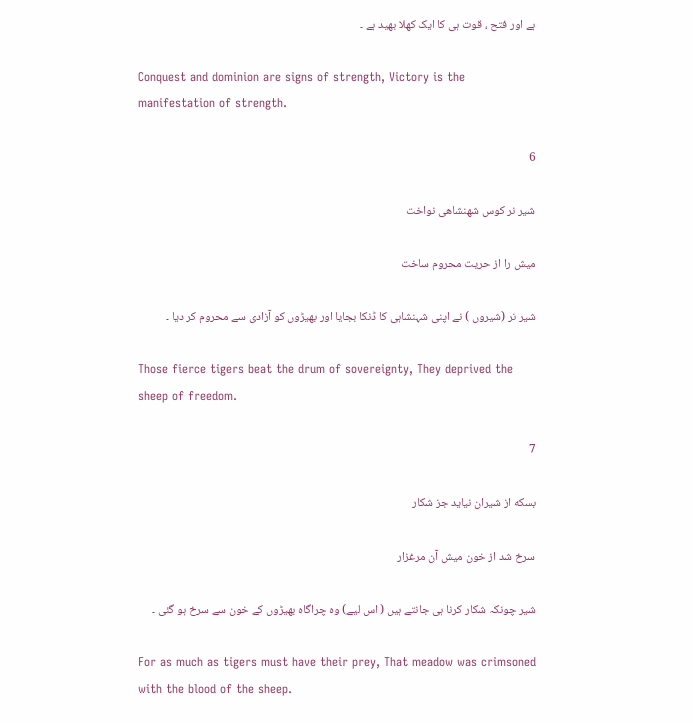ہے اور فتح ، قوت ہی کا ایک کھلا بھید ہے ۔

Conquest and dominion are signs of strength, Victory is the manifestation of strength.

6

شیر نر کوس شهنشاهی نواخت

میش را از حریت محروم ساخت

شیر نر (شیروں ) نے اپنی شہنشاہی کا ڈنکا بجایا اور بھیڑوں کو آزادی سے محروم کر دیا ۔

Those fierce tigers beat the drum of sovereignty, They deprived the sheep of freedom.

7

بسکه از شیران نیاید جز شکار

سرخ شد از خون میش آن مرغزار

شیر چونکہ شکار کرنا ہی جانتے ہیں ( اس لیے) وہ چراگاہ بھیڑوں کے خون سے سرخ ہو گئی ۔

For as much as tigers must have their prey, That meadow was crimsoned with the blood of the sheep.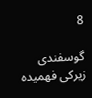8

گوسفندی زیرکی فهمیده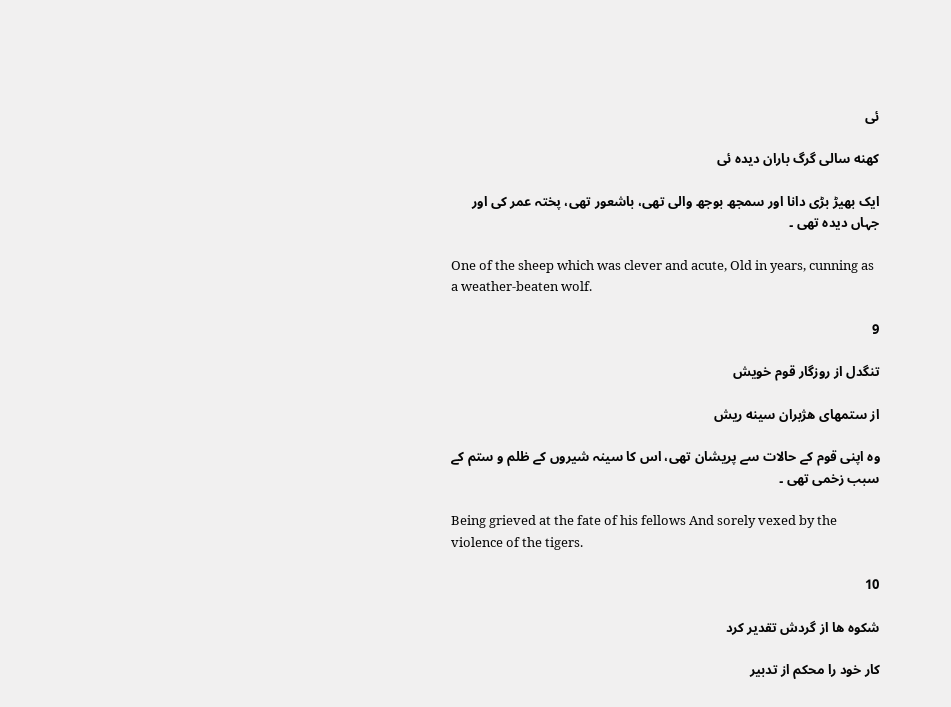ئی

کهنه سالی گرگ باران دیده ئی

ایک بھیڑ بڑی دانا اور سمجھ بوجھ والی تھی، باشعور تھی، پختہ عمر کی اور جہاں دیدہ تھی ۔

One of the sheep which was clever and acute, Old in years, cunning as a weather-beaten wolf.

9

تنگدل از روزگار قوم خویش

از ستمهای هژبران سینه ریش

وہ اپنی قوم کے حالات سے پریشان تھی، اس کا سینہ شیروں کے ظلم و ستم کے سبب زخمی تھی ۔

Being grieved at the fate of his fellows And sorely vexed by the violence of the tigers.

10

شکوه ها از گردش تقدیر کرد

کار خود را محکم از تدبیر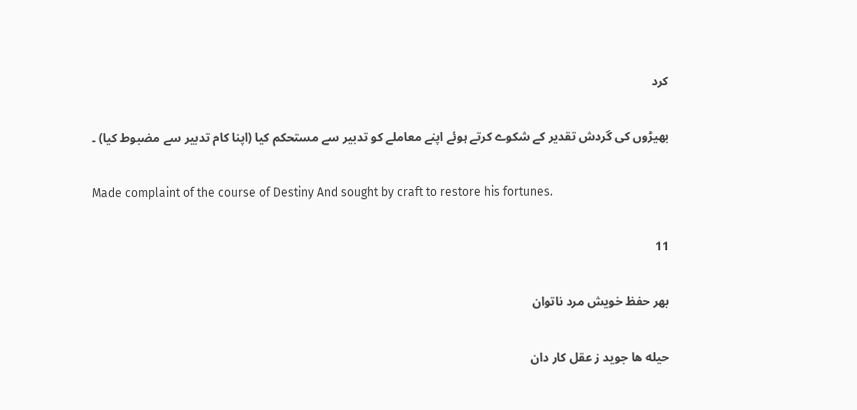کرد

بھیڑوں کی گردش تقدیر کے شکوے کرتے ہوئے اپنے معاملے کو تدبیر سے مستحکم کیا (اپنا کام تدبیر سے مضبوط کیا) ۔

Made complaint of the course of Destiny And sought by craft to restore his fortunes.

11

بهر حفظ خویش مرد ناتوان

حیله ها جوید ز عقل کار دان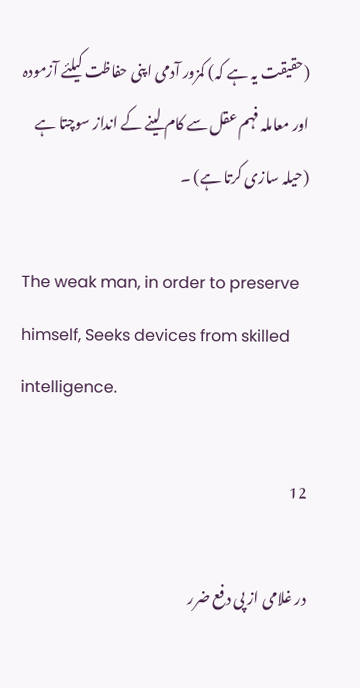(حقیقت یہ ہے کہ) کمزور آدمی اپنی حفاظت کیلئے آزمودہ اور معاملہ فہم عقل سے کام لینے کے انداز سوچتا ہے (حیلہ سازی کرتا ہے) ۔

The weak man, in order to preserve himself, Seeks devices from skilled intelligence.

12

در غلامی از پی دفع ضرر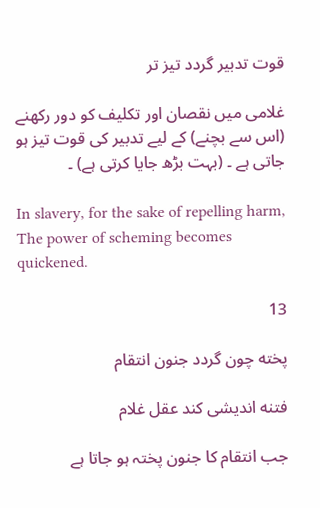قوت تدبیر گردد تیز تر

غلامی میں نقصان اور تکلیف کو دور رکھنے (اس سے بچنے) کے لیے تدبیر کی قوت تیز ہو جاتی ہے ۔ (بہت بڑھ جایا کرتی ہے) ۔

In slavery, for the sake of repelling harm, The power of scheming becomes quickened.

13

پخته چون گردد جنون انتقام

فتنه اندیشی کند عقل غلام

جب انتقام کا جنون پختہ ہو جاتا ہے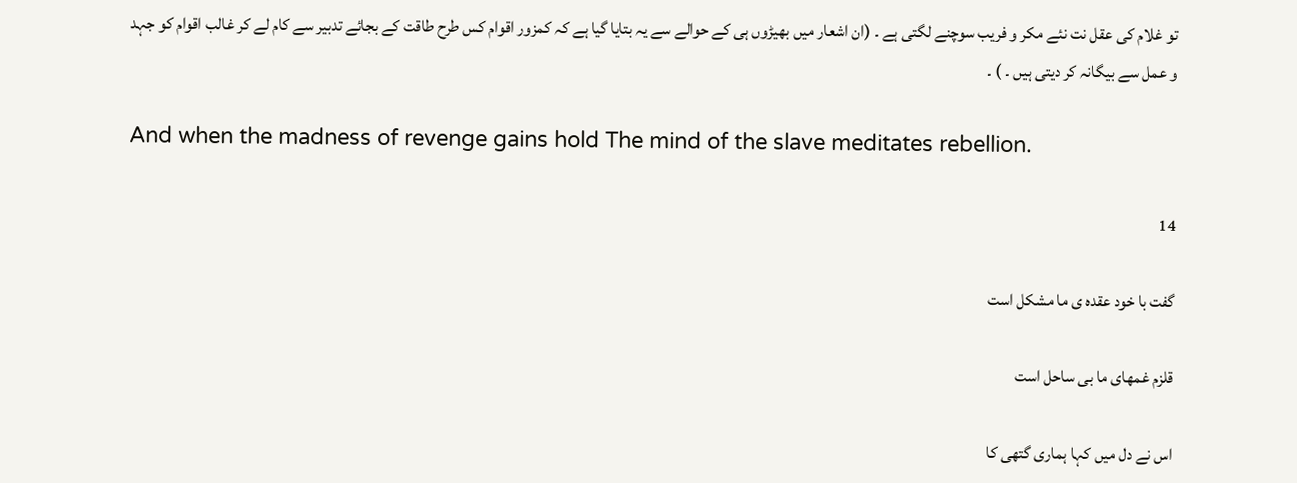تو غلام کی عقل نت نئے مکر و فریب سوچنے لگتی ہے ۔ (ان اشعار میں بھیڑوں ہی کے حوالے سے یہ بتایا گیا ہے کہ کمزور اقوام کس طرح طاقت کے بجائے تدبیر سے کام لے کر غالب اقوام کو جہد و عمل سے بیگانہ کر دیتی ہیں ۔ ) ۔

And when the madness of revenge gains hold The mind of the slave meditates rebellion.

14

گفت با خود عقده ی ما مشکل است

قلزم غمهای ما بی ساحل است

اس نے دل میں کہا ہماری گتھی کا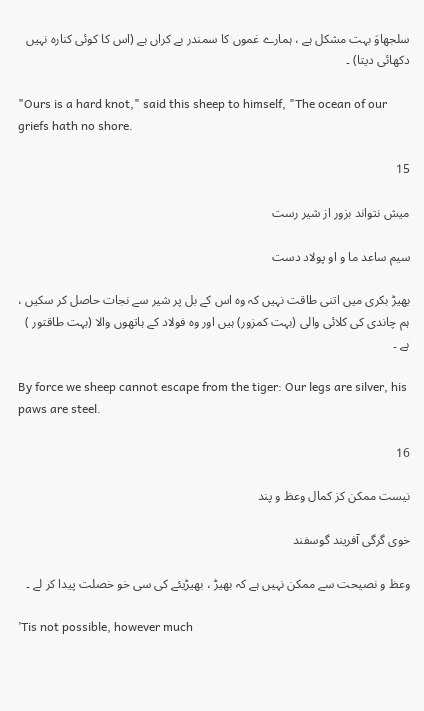سلجھاوَ بہت مشکل ہے ، ہمارے غموں کا سمندر بے کراں ہے (اس کا کوئی کنارہ نہیں دکھائی دیتا) ۔

"Ours is a hard knot," said this sheep to himself, "The ocean of our griefs hath no shore.

15

میش نتواند بزور از شیر رست

سیم ساعد ما و او پولاد دست

بھیڑ بکری میں اتنی طاقت نہیں کہ وہ اس کے بل پر شیر سے نجات حاصل کر سکیں ، ہم چاندی کی کلائی والی (بہت کمزور) ہیں اور وہ فولاد کے ہاتھوں والا (بہت طاقتور ) ہے ۔

By force we sheep cannot escape from the tiger: Our legs are silver, his paws are steel.

16

نیست ممکن کز کمال وعظ و پند

خوی گرگی آفریند گوسفند

وعظ و نصیحت سے ممکن نہیں ہے کہ بھیڑ ، بھیڑیئے کی سی خو خصلت پیدا کر لے ۔

’Tis not possible, however much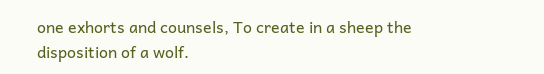one exhorts and counsels, To create in a sheep the disposition of a wolf.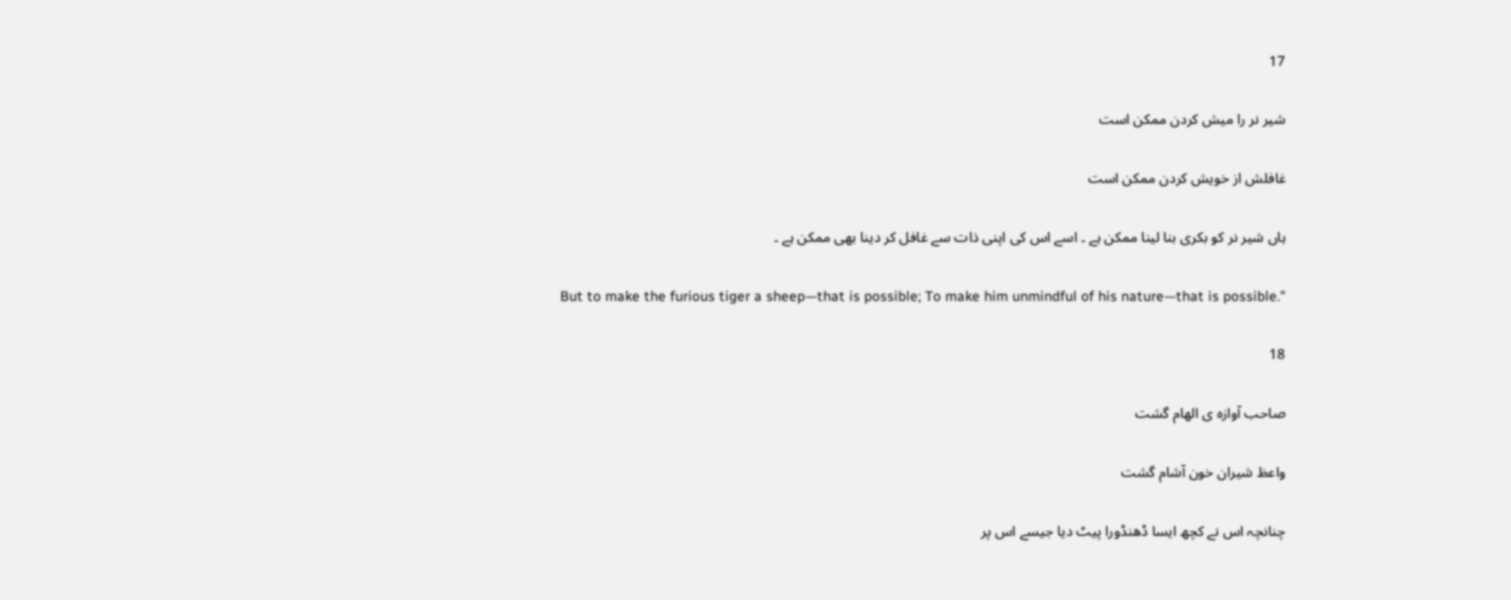17

شیر نر را میش کردن ممکن است

غافلش از خویش کردن ممکن است

ہاں شیر نر کو بکری بنا لینا ممکن ہے ۔ اسے اس کی اپنی ذات سے غافل کر دینا بھی ممکن ہے ۔

But to make the furious tiger a sheep—that is possible; To make him unmindful of his nature—that is possible."

18

صاحب آوازه ی الهام گشت

واعظ شیران خون آشام گشت

چنانچہ اس نے کچھ ایسا ڈھنڈورا پیٹ دیا جیسے اس پر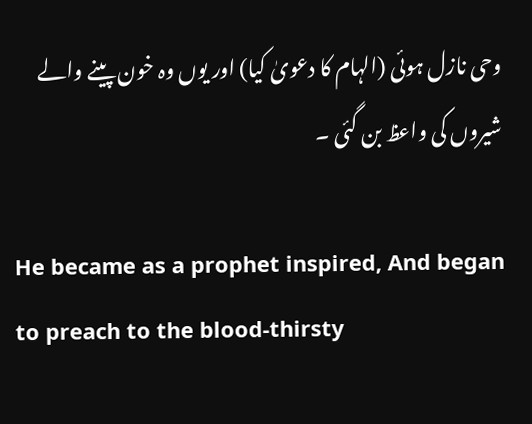وحی نازل ہوئی (الہام کا دعویٰ کیا) اور یوں وہ خون پینے والے شیروں کی واعظ بن گئی ۔

He became as a prophet inspired, And began to preach to the blood-thirsty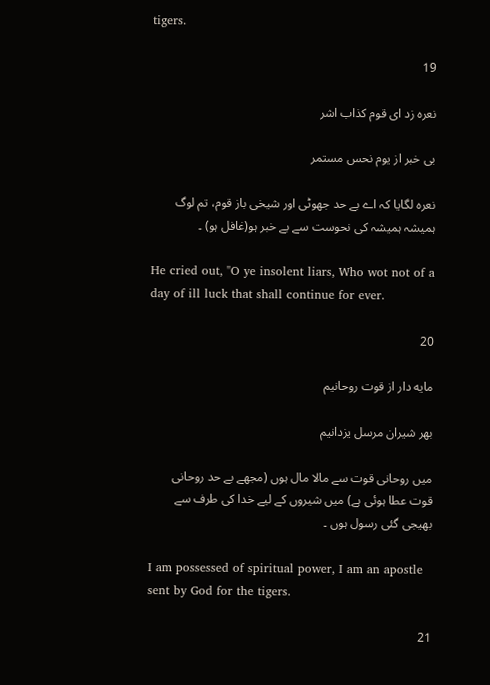tigers.

19

نعره زد ای قوم کذاب اشر

بی خبر از یوم نحس مستمر

نعرہ لگایا کہ اے بے حد جھوٹی اور شیخی باز قوم، تم لوگ ہمیشہ ہمیشہ کی نحوست سے بے خبر ہو(غافل ہو) ۔

He cried out, "O ye insolent liars, Who wot not of a day of ill luck that shall continue for ever.

20

مایه دار از قوت روحانیم

بهر شیران مرسل یزدانیم

میں روحانی قوت سے مالا مال ہوں (مجھے بے حد روحانی قوت عطا ہوئی ہے) میں شیروں کے لیے خدا کی طرف سے بھیجی گئی رسول ہوں ۔

I am possessed of spiritual power, I am an apostle sent by God for the tigers.

21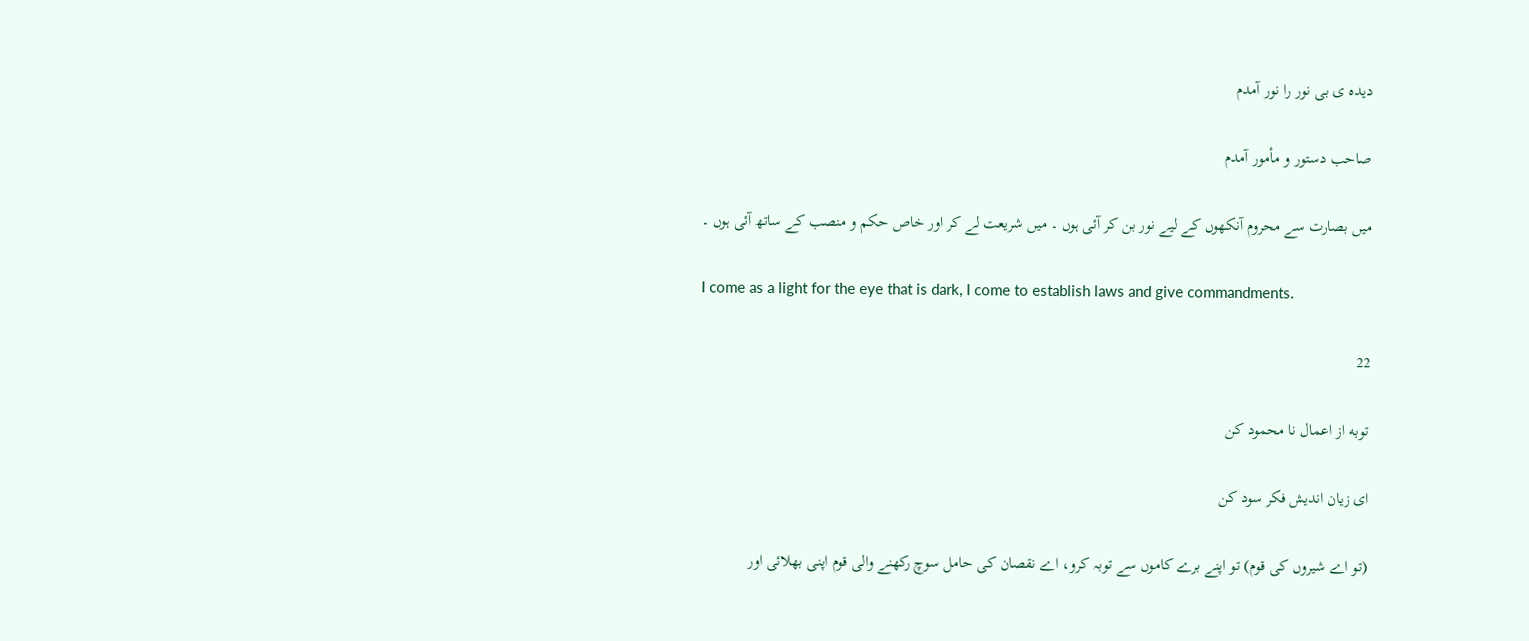دیده ی بی نور را نور آمدم

صاحب دستور و مأمور آمدم

میں بصارت سے محروم آنکھوں کے لیے نور بن کر آئی ہوں ۔ میں شریعت لے کر اور خاص حکم و منصب کے ساتھ آئی ہوں ۔

I come as a light for the eye that is dark, I come to establish laws and give commandments.

22

توبه از اعمال نا محمود کن

ای زیان اندیش فکر سود کن

(تو اے شیروں کی قوم) تو اپنے برے کاموں سے توبہ کرو، اے نقصان کی حامل سوچ رکھنے والی قوم اپنی بھلائی اور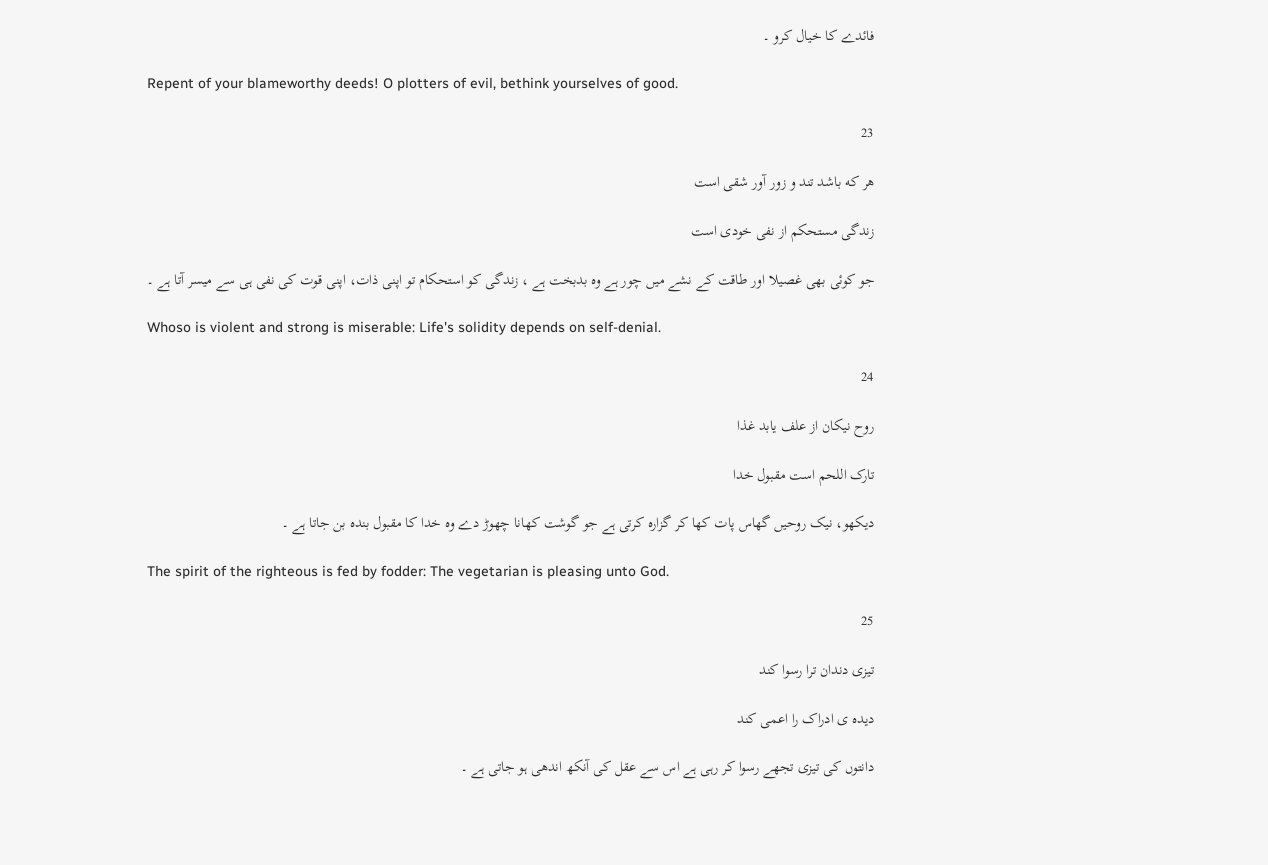فائدے کا خیال کرو ۔

Repent of your blameworthy deeds! O plotters of evil, bethink yourselves of good.

23

هر که باشد تند و زور آور شقی است

زندگی مستحکم از نفی خودی است

جو کوئی بھی غصیلا اور طاقت کے نشے میں چور ہے وہ بدبخت ہے ، زندگی کو استحکام تو اپنی ذات، اپنی قوت کی نفی ہی سے میسر آتا ہے ۔

Whoso is violent and strong is miserable: Life's solidity depends on self-denial.

24

روح نیکان از علف یابد غذا

تارک اللحم است مقبول خدا

دیکھو، نیک روحیں گھاس پات کھا کر گزارہ کرتی ہے جو گوشت کھانا چھوڑ دے وہ خدا کا مقبول بندہ بن جاتا ہے ۔

The spirit of the righteous is fed by fodder: The vegetarian is pleasing unto God.

25

تیزی دندان ترا رسوا کند

دیده ی ادراک را اعمی کند

دانتوں کی تیزی تجھے رسوا کر رہی ہے اس سے عقل کی آنکھ اندھی ہو جاتی ہے ۔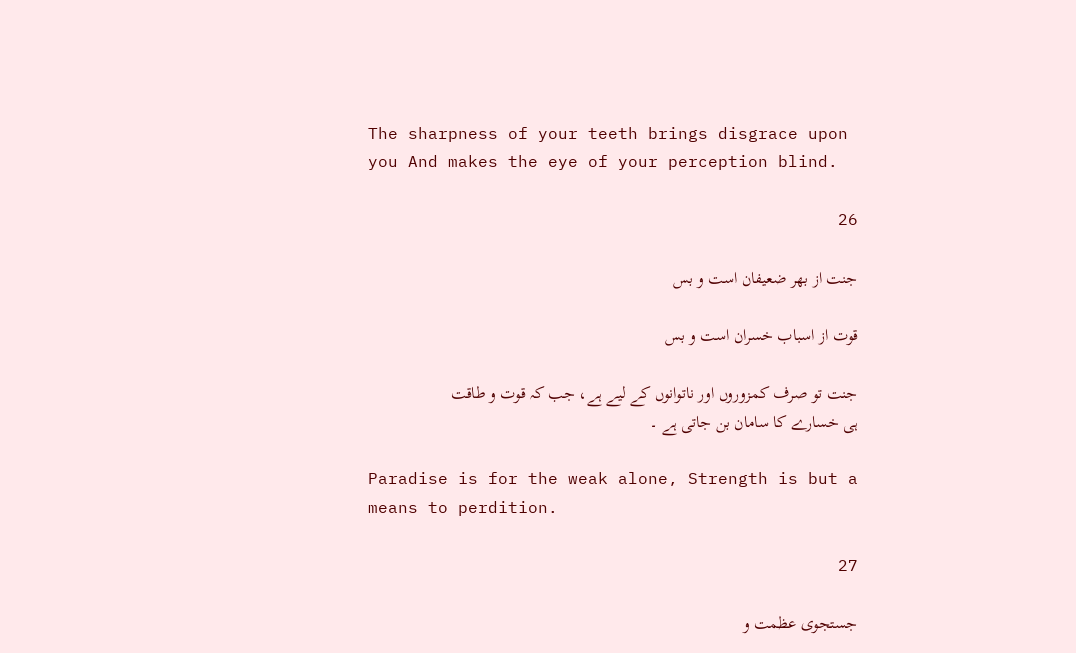The sharpness of your teeth brings disgrace upon you And makes the eye of your perception blind.

26

جنت از بهر ضعیفان است و بس

قوت از اسباب خسران است و بس

جنت تو صرف کمزوروں اور ناتوانوں کے لیے ہے، جب کہ قوت و طاقت ہی خسارے کا سامان بن جاتی ہے ۔

Paradise is for the weak alone, Strength is but a means to perdition.

27

جستجوی عظمت و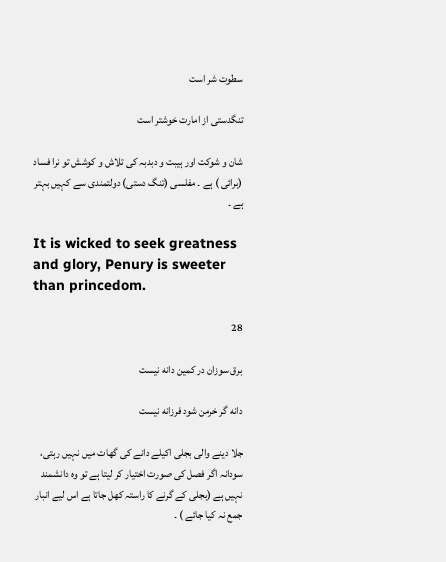سطوت شر است

تنگدستی از امارت خوشتر است

شان و شوکت اور ہیبت و دبدبہ کی تلاش و کوشش تو نرا فساد (برائی ) ہے ۔ مفلسی (تنگ دستی) دولتمندی سے کہیں بہتر ہے ۔

It is wicked to seek greatness and glory, Penury is sweeter than princedom.

28

برق سوزان در کمین دانه نیست

دانه گر خرمن شود فرزانه نیست

جلا دینے والی بجلی اکیلے دانے کی گھات میں نہیں رہتی، سودانہ اگر فصل کی صورت اختیار کر لیتا ہے تو وہ دانشمند نہیں ہے (بجلی کے گرنے کا راستہ کھل جاتا ہے اس لیے انبار جمع نہ کیا جائے ) ۔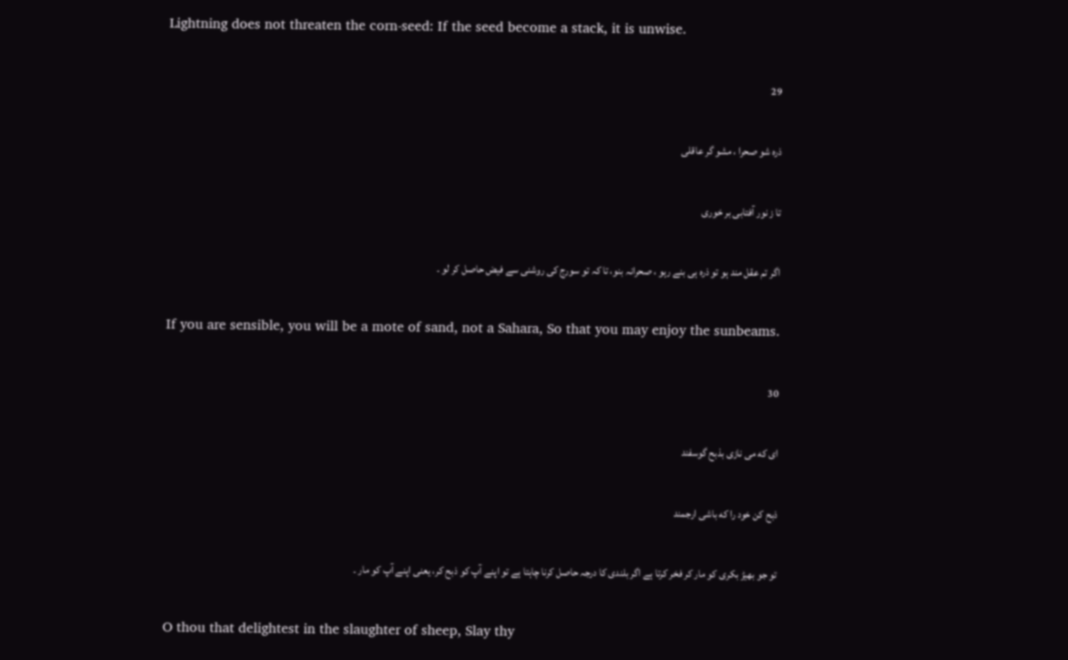Lightning does not threaten the corn-seed: If the seed become a stack, it is unwise.

29

ذره شو صحرا ، مشو گر عاقلی

تا ز نور آفتابی بر خوری

اگر تم عقل مند ہو تو ذرہ ہی بنے رہو ، صحرانہ بنو، تا کہ تو سورج کی روشنی سے فیض حاصل کر لو ۔

If you are sensible, you will be a mote of sand, not a Sahara, So that you may enjoy the sunbeams.

30

ای که می نازی بذبح گوسفند

ذبح کن خود را که باشی ارجمند

تو جو بھیڑ بکری کو مار کر فخر کرتا ہے اگر بلندی کا درجہ حاصل کرنا چاہتا ہے تو اپنے آپ کو ذبح کر، یعنی اپنے آپ کو مار ۔

O thou that delightest in the slaughter of sheep, Slay thy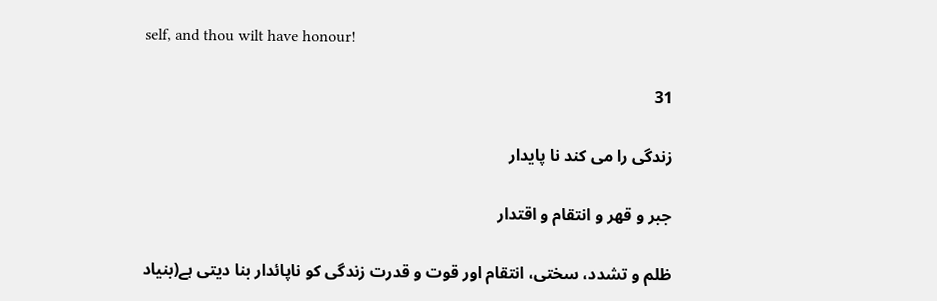self, and thou wilt have honour!

31

زندگی را می کند نا پایدار

جبر و قهر و انتقام و اقتدار

ظلم و تشدد، سختی، انتقام اور قوت و قدرت زندگی کو ناپائدار بنا دیتی ہے(بنیاد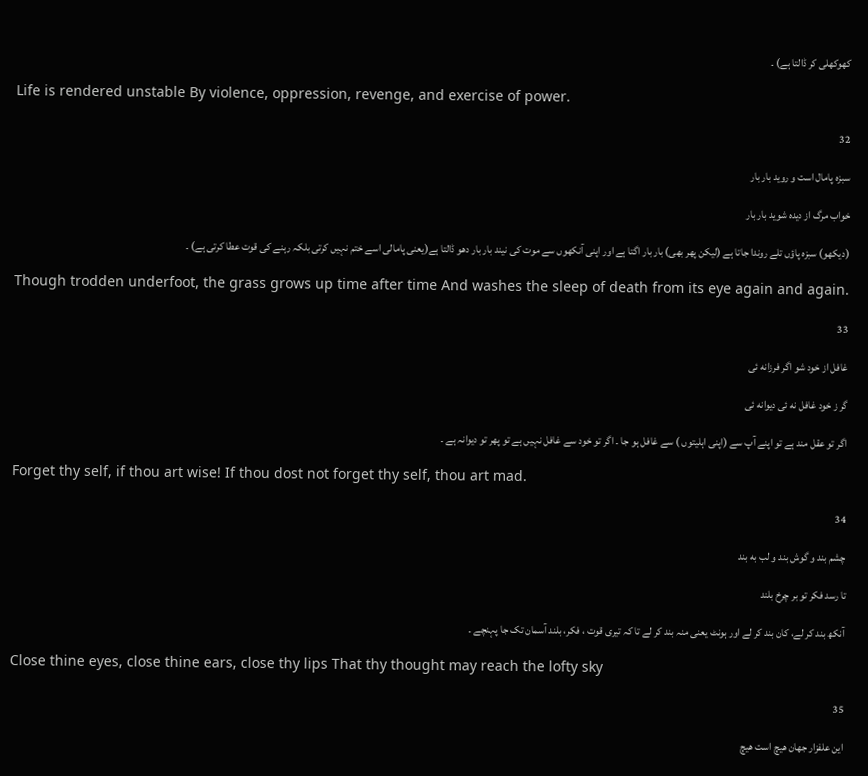کھوکھلی کر ڈالتا ہے) ۔

Life is rendered unstable By violence, oppression, revenge, and exercise of power.

32

سبزه پامال است و روید بار بار

خواب مرگ از دیده شوید بار بار

(دیکھو) سبزہ پاؤں تلے روندا جاتا ہے (لیکن پھر بھی) بار بار اگتا ہے اور اپنی آنکھوں سے موت کی نیند بار بار دھو ڈالتا ہے(یعنی پامالی اسے ختم نہیں کرتی بلکہ رہنے کی قوت عطا کرتی ہے) ۔

Though trodden underfoot, the grass grows up time after time And washes the sleep of death from its eye again and again.

33

غافل از خود شو اگر فرزانه ئی

گر ز خود غافل نه ئی دیوانه ئی

اگر تو عقل مند ہے تو اپنے آپ سے (اپنی اہلیتوں ) سے غافل ہو جا ۔ اگر تو خود سے غافل نہیں ہے تو پھر تو دیوانہ ہے ۔

Forget thy self, if thou art wise! If thou dost not forget thy self, thou art mad.

34

چشم بند و گوش بند و لب به بند

تا رسد فکر تو بر چرخ بلند

آنکھ بند کر لے، کان بند کر لے اور ہونٹ یعنی منہ بند کر لے تا کہ تیری قوت ، فکر، بلند آسمان تک جا پہنچے ۔

Close thine eyes, close thine ears, close thy lips That thy thought may reach the lofty sky

35

این علفزار جهان هیچ است هیچ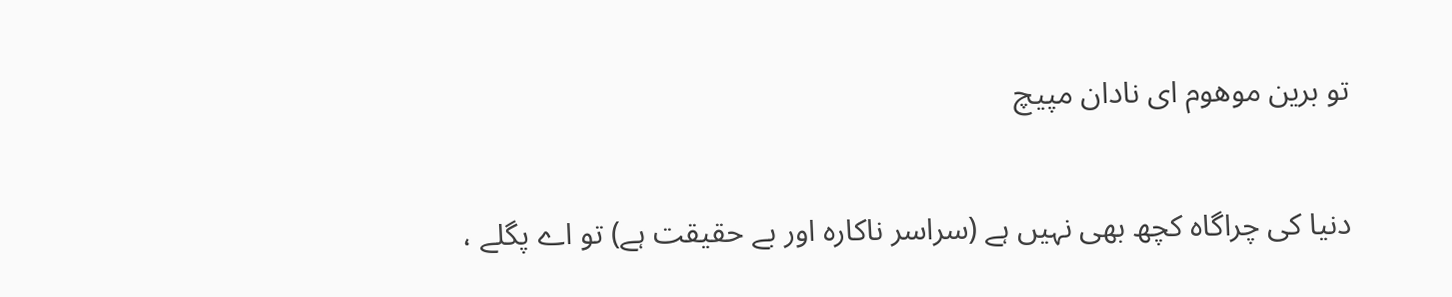تو برین موهوم ای نادان مپیچ

دنیا کی چراگاہ کچھ بھی نہیں ہے (سراسر ناکارہ اور بے حقیقت ہے) تو اے پگلے ،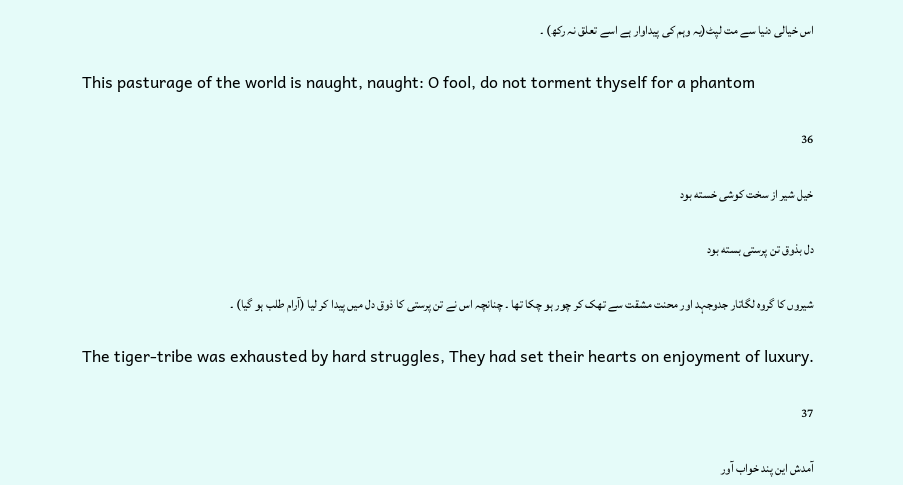اس خیالی دنیا سے مت لپٹ(یہ وہم کی پیداوار ہے اسے تعلق نہ رکھ) ۔

This pasturage of the world is naught, naught: O fool, do not torment thyself for a phantom

36

خیل شیر از سخت کوشی خسته بود

دل بذوق تن پرستی بسته بود

شیروں کا گروہ لگاتار جدوجہد اور محنت مشقت سے تھک کر چور ہو چکا تھا ۔ چنانچہ اس نے تن پرستی کا ذوق دل میں پیدا کر لیا (آرام طلب ہو گیا) ۔

The tiger-tribe was exhausted by hard struggles, They had set their hearts on enjoyment of luxury.

37

آمدش این پند خواب آور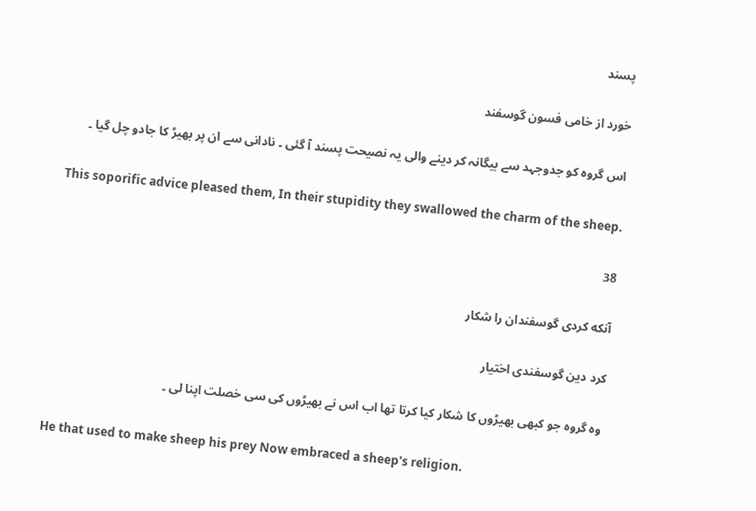پسند

خورد از خامی فسون گوسفند

اس گروہ کو جدوجہد سے بیگانہ کر دینے والی یہ نصیحت پسند آ گئی ۔ نادانی سے ان پر بھیڑ کا جادو چل گیا ۔

This soporific advice pleased them, In their stupidity they swallowed the charm of the sheep.

38

آنکه کردی گوسفندان را شکار

کرد دین گوسفندی اختیار

وہ گروہ جو کبھی بھیڑوں کا شکار کیا کرتا تھا اب اس نے بھیڑوں کی سی خصلت اپنا لی ۔

He that used to make sheep his prey Now embraced a sheep's religion.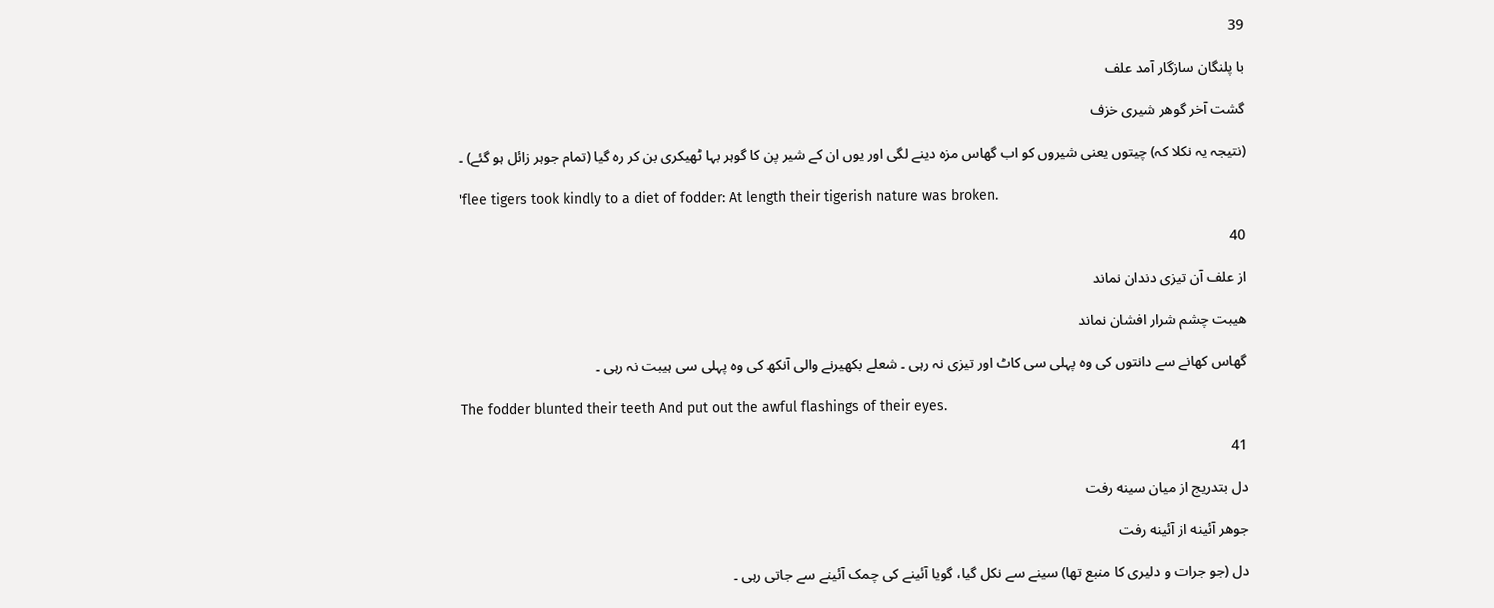39

با پلنگان سازگار آمد علف

گشت آخر گوهر شیری خزف

(نتیجہ یہ نکلا کہ) چیتوں یعنی شیروں کو اب گھاس مزہ دینے لگی اور یوں ان کے شیر پن کا گوہر بہا ٹھیکری بن کر رہ گیا (تمام جوہر زائل ہو گئے) ۔

'flee tigers took kindly to a diet of fodder: At length their tigerish nature was broken.

40

از علف آن تیزی دندان نماند

هیبت چشم شرار افشان نماند

گھاس کھانے سے دانتوں کی وہ پہلی سی کاٹ اور تیزی نہ رہی ۔ شعلے بکھیرنے والی آنکھ کی وہ پہلی سی ہیبت نہ رہی ۔

The fodder blunted their teeth And put out the awful flashings of their eyes.

41

دل بتدریج از میان سینه رفت

جوهر آئینه از آئینه رفت

دل (جو جرات و دلیری کا منبع تھا) سینے سے نکل گیا، گویا آئینے کی چمک آئینے سے جاتی رہی ۔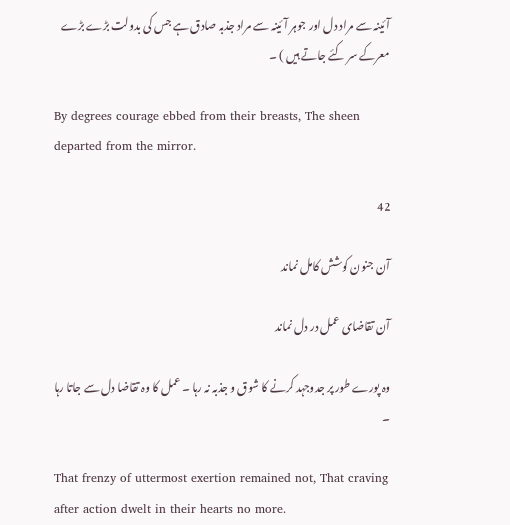آئینہ سے مراد دل اور جوہر آئینہ سے مراد جذبہ صادق ہے جس کی بدولت بڑے بڑے معرکے سر کئے جاتے ہیں ) ۔

By degrees courage ebbed from their breasts, The sheen departed from the mirror.

42

آن جنون کوشش کامل نماند

آن تقاضای عمل در دل نماند

وہ پورے طور پر جدوجہد کرنے کا شوق و جذبہ نہ رہا ۔ عمل کا وہ تقاضا دل سے جاتا رہا ۔

That frenzy of uttermost exertion remained not, That craving after action dwelt in their hearts no more.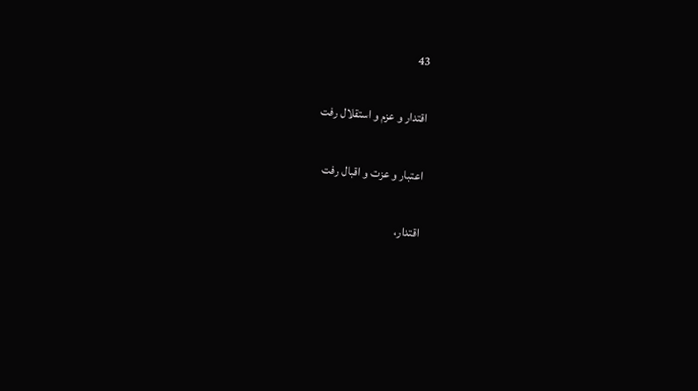43

اقتدار و عزم و استقلال رفت

اعتبار و عزت و اقبال رفت

اقتدار،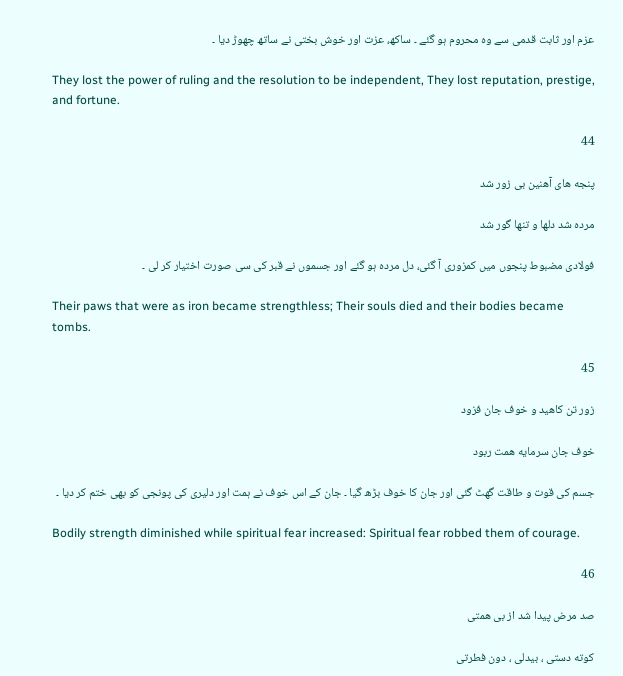عزم اور ثابت قدمی سے وہ محروم ہو گئے ۔ ساکھ، عزت اور خوش بختی نے ساتھ چھوڑ دیا ۔

They lost the power of ruling and the resolution to be independent, They lost reputation, prestige, and fortune.

44

پنجه های آهنین بی زور شد

مرده شد دلها و تنها گور شد

فولادی مضبوط پنجوں میں کمزوری آ گئی، دل مردہ ہو گئے اور جسموں نے قبر کی سی صورت اختیار کر لی ۔

Their paws that were as iron became strengthless; Their souls died and their bodies became tombs.

45

زور تن کاهید و خوف جان فزود

خوف جان سرمایه همت ربود

جسم کی قوت و طاقت گھٹ گئی اور جان کا خوف بڑھ گیا ۔ جان کے اس خوف نے ہمت اور دلیری کی پونجی کو بھی ختم کر دیا ۔

Bodily strength diminished while spiritual fear increased: Spiritual fear robbed them of courage.

46

صد مرض پیدا شد از بی همتی

کوته دستی ، بیدلی ، دون فطرتی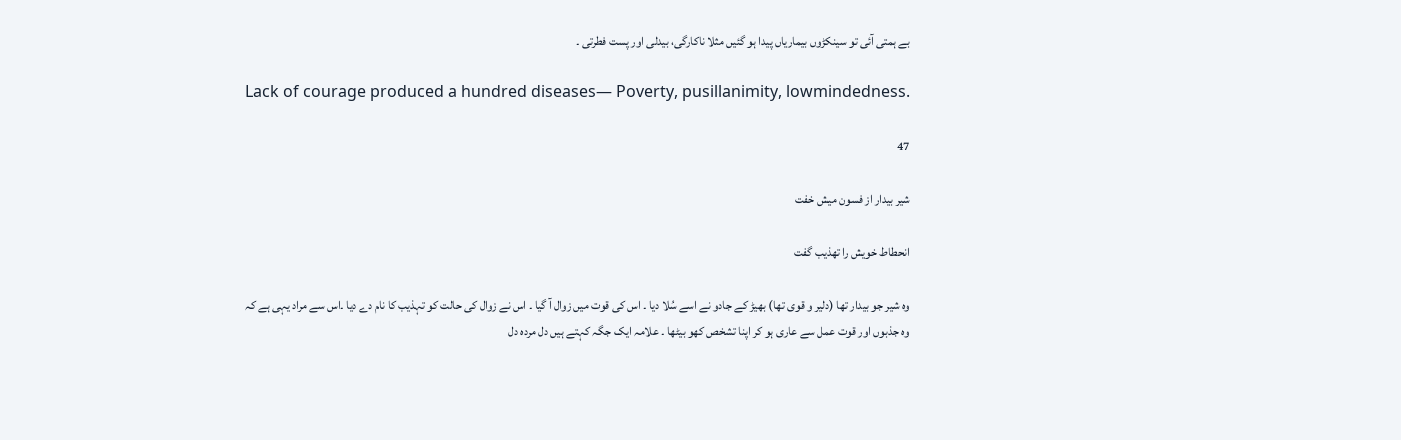بے ہمتی آئی تو سینکڑوں بیماریاں پیدا ہو گئیں مثلا ناکارگی، بیدلی اور پست فطرتی ۔

Lack of courage produced a hundred diseases— Poverty, pusillanimity, lowmindedness.

47

شیر بیدار از فسون میش خفت

انحطاط خویش را تهذیب گفت

وہ شیر جو بیدار تھا (دلیر و قوی تھا) بھیڑ کے جادو نے اسے سُلا دیا ۔ اس کی قوت میں زوال آ گیا ۔ اس نے زوال کی حالت کو تہذیب کا نام دے دیا ۔اس سے مراد یہی ہے کہ وہ جذبوں اور قوت عمل سے عاری ہو کر اپنا تشخص کھو بیٹھا ۔ علامہ ایک جگہ کہتے ہیں دل مردہ دل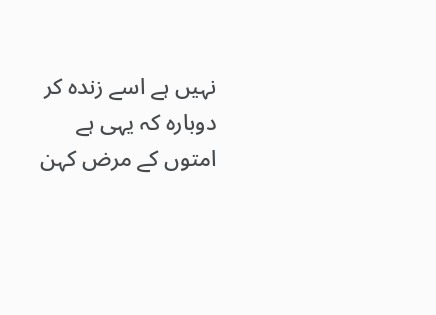نہیں ہے اسے زندہ کر دوبارہ کہ یہی ہے امتوں کے مرض کہن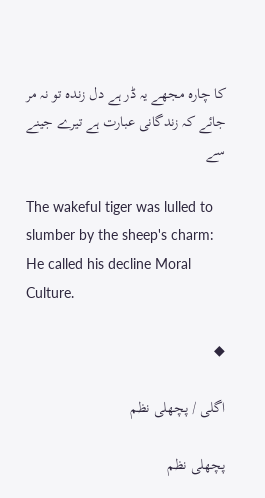کا چارہ مجھے یہ ڈر ہے دل زندہ تو نہ مر جائے کہ زندگانی عبارت ہے تیرے جینے سے

The wakeful tiger was lulled to slumber by the sheep's charm: He called his decline Moral Culture.

◆

اگلی / پچھلی نظم

پچھلی نظم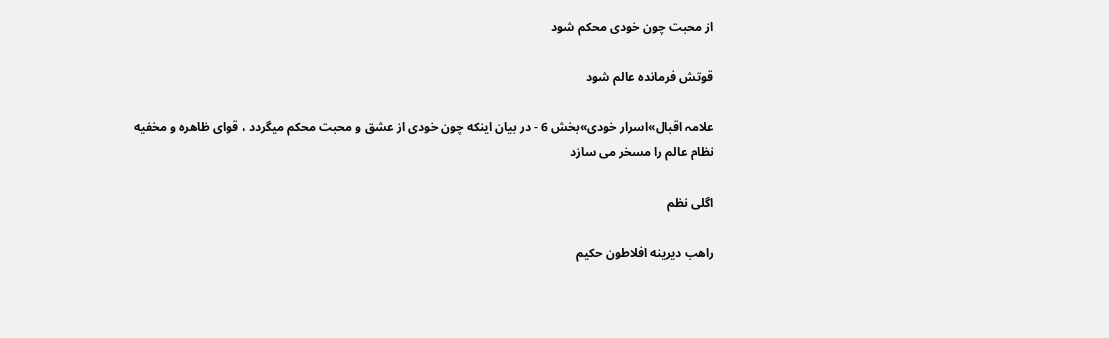از محبت چون خودی محکم شود

قوتش فرمانده عالم شود

علامہ اقبال»اسرار خودی»بخش 6 - در بیان اینکه چون خودی از عشق و محبت محکم میگردد ، قوای ظاهره و مخفیه نظام عالم را مسخر می سازد

اگلی نظم

راهب دیرینه افلاطون حکیم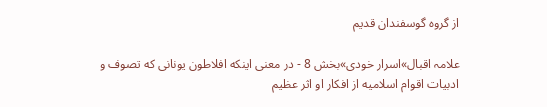از گروه گوسفندان قدیم

علامہ اقبال»اسرار خودی»بخش 8 - در معنی اینکه افلاطون یونانی که تصوف و ادبیات اقوام اسلامیه از افکار او اثر عظیم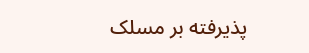پذیرفته بر مسلک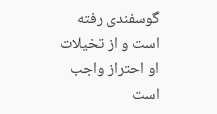گوسفندی رفته است و از تخیلات او احتراز واجب است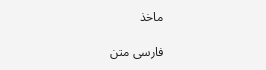ماخذ

فارسی متن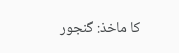کا ماخذ: گنجور